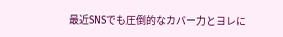最近SNSでも圧倒的なカバー力とヨレに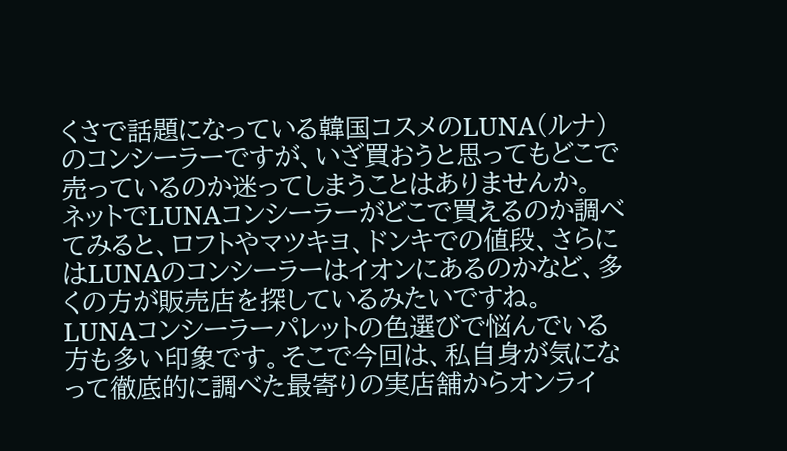くさで話題になっている韓国コスメのLUNA(ルナ)のコンシーラーですが、いざ買おうと思ってもどこで売っているのか迷ってしまうことはありませんか。
ネットでLUNAコンシーラーがどこで買えるのか調べてみると、ロフトやマツキヨ、ドンキでの値段、さらにはLUNAのコンシーラーはイオンにあるのかなど、多くの方が販売店を探しているみたいですね。
LUNAコンシーラーパレットの色選びで悩んでいる方も多い印象です。そこで今回は、私自身が気になって徹底的に調べた最寄りの実店舗からオンライ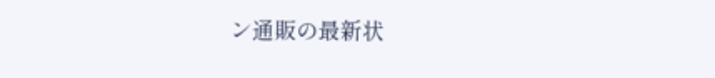ン通販の最新状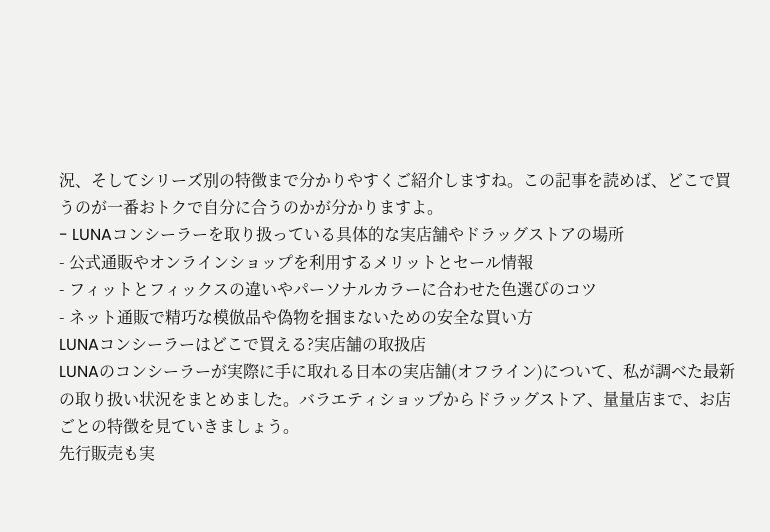況、そしてシリーズ別の特徴まで分かりやすくご紹介しますね。この記事を読めば、どこで買うのが一番おトクで自分に合うのかが分かりますよ。
- LUNAコンシーラーを取り扱っている具体的な実店舗やドラッグストアの場所
- 公式通販やオンラインショップを利用するメリットとセール情報
- フィットとフィックスの違いやパーソナルカラーに合わせた色選びのコツ
- ネット通販で精巧な模倣品や偽物を掴まないための安全な買い方
LUNAコンシーラーはどこで買える?実店舗の取扱店
LUNAのコンシーラーが実際に手に取れる日本の実店舗(オフライン)について、私が調べた最新の取り扱い状況をまとめました。バラエティショップからドラッグストア、量量店まで、お店ごとの特徴を見ていきましょう。
先行販売も実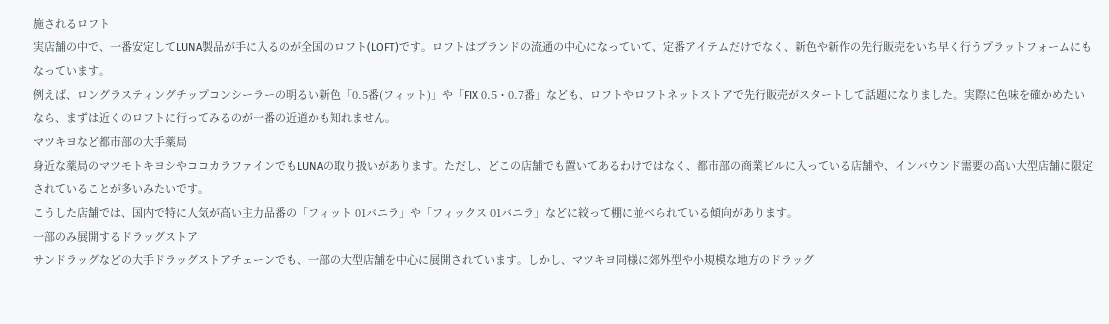施されるロフト
実店舗の中で、一番安定してLUNA製品が手に入るのが全国のロフト(LOFT)です。ロフトはブランドの流通の中心になっていて、定番アイテムだけでなく、新色や新作の先行販売をいち早く行うプラットフォームにもなっています。
例えば、ロングラスティングチップコンシーラーの明るい新色「0.5番(フィット)」や「FIX 0.5・0.7番」なども、ロフトやロフトネットストアで先行販売がスタートして話題になりました。実際に色味を確かめたいなら、まずは近くのロフトに行ってみるのが一番の近道かも知れません。
マツキヨなど都市部の大手薬局
身近な薬局のマツモトキヨシやココカラファインでもLUNAの取り扱いがあります。ただし、どこの店舗でも置いてあるわけではなく、都市部の商業ビルに入っている店舗や、インバウンド需要の高い大型店舗に限定されていることが多いみたいです。
こうした店舗では、国内で特に人気が高い主力品番の「フィット 01バニラ」や「フィックス 01バニラ」などに絞って棚に並べられている傾向があります。
一部のみ展開するドラッグストア
サンドラッグなどの大手ドラッグストアチェーンでも、一部の大型店舗を中心に展開されています。しかし、マツキヨ同様に郊外型や小規模な地方のドラッグ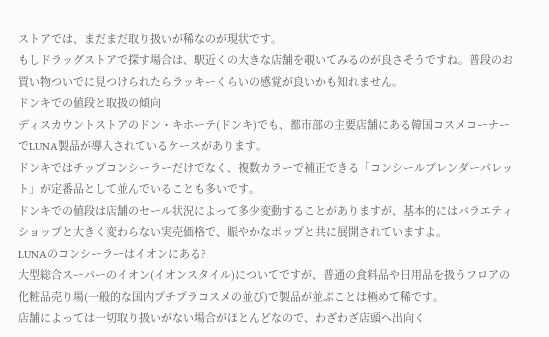ストアでは、まだまだ取り扱いが稀なのが現状です。
もしドラッグストアで探す場合は、駅近くの大きな店舗を覗いてみるのが良さそうですね。普段のお買い物ついでに見つけられたらラッキーくらいの感覚が良いかも知れません。
ドンキでの値段と取扱の傾向
ディスカウントストアのドン・キホーテ(ドンキ)でも、都市部の主要店舗にある韓国コスメコーナーでLUNA製品が導入されているケースがあります。
ドンキではチップコンシーラーだけでなく、複数カラーで補正できる「コンシールブレンダーパレット」が定番品として並んでいることも多いです。
ドンキでの値段は店舗のセール状況によって多少変動することがありますが、基本的にはバラエティショップと大きく変わらない実売価格で、賑やかなポップと共に展開されていますよ。
LUNAのコンシーラーはイオンにある?
大型総合スーパーのイオン(イオンスタイル)についてですが、普通の食料品や日用品を扱うフロアの化粧品売り場(一般的な国内プチプラコスメの並び)で製品が並ぶことは極めて稀です。
店舗によっては一切取り扱いがない場合がほとんどなので、わざわざ店頭へ出向く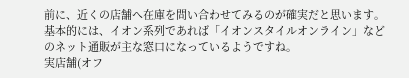前に、近くの店舗へ在庫を問い合わせてみるのが確実だと思います。基本的には、イオン系列であれば「イオンスタイルオンライン」などのネット通販が主な窓口になっているようですね。
実店舗(オフ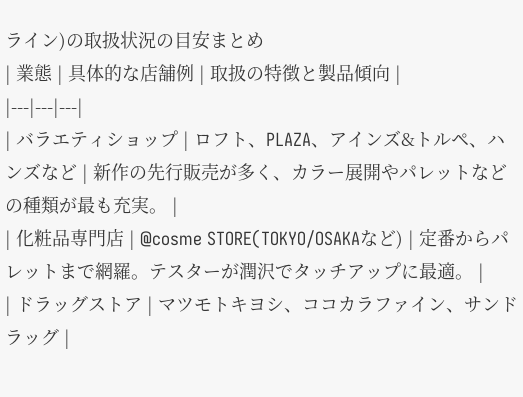ライン)の取扱状況の目安まとめ
| 業態 | 具体的な店舗例 | 取扱の特徴と製品傾向 |
|---|---|---|
| バラエティショップ | ロフト、PLAZA、アインズ&トルペ、ハンズなど | 新作の先行販売が多く、カラー展開やパレットなどの種類が最も充実。 |
| 化粧品専門店 | @cosme STORE(TOKYO/OSAKAなど) | 定番からパレットまで網羅。テスターが潤沢でタッチアップに最適。 |
| ドラッグストア | マツモトキヨシ、ココカラファイン、サンドラッグ |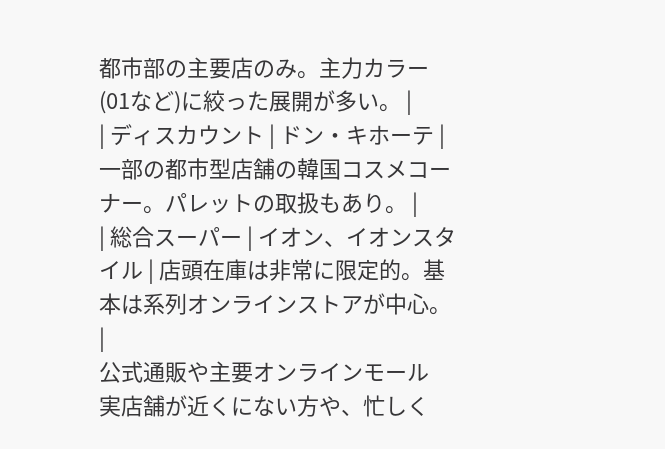都市部の主要店のみ。主力カラー(01など)に絞った展開が多い。 |
| ディスカウント | ドン・キホーテ | 一部の都市型店舗の韓国コスメコーナー。パレットの取扱もあり。 |
| 総合スーパー | イオン、イオンスタイル | 店頭在庫は非常に限定的。基本は系列オンラインストアが中心。 |
公式通販や主要オンラインモール
実店舗が近くにない方や、忙しく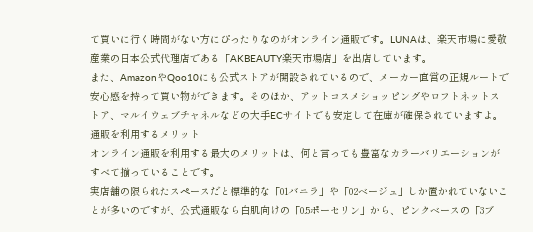て買いに行く時間がない方にぴったりなのがオンライン通販です。LUNAは、楽天市場に愛敬産業の日本公式代理店である「AKBEAUTY楽天市場店」を出店しています。
また、AmazonやQoo10にも公式ストアが開設されているので、メーカー直営の正規ルートで安心感を持って買い物ができます。そのほか、アットコスメショッピングやロフトネットストア、マルイウェブチャネルなどの大手ECサイトでも安定して在庫が確保されていますよ。
通販を利用するメリット
オンライン通販を利用する最大のメリットは、何と言っても豊富なカラーバリエーションがすべて揃っていることです。
実店舗の限られたスペースだと標準的な「01バニラ」や「02ベージュ」しか置かれていないことが多いのですが、公式通販なら白肌向けの「0.5ポーセリン」から、ピンクベースの「3ブ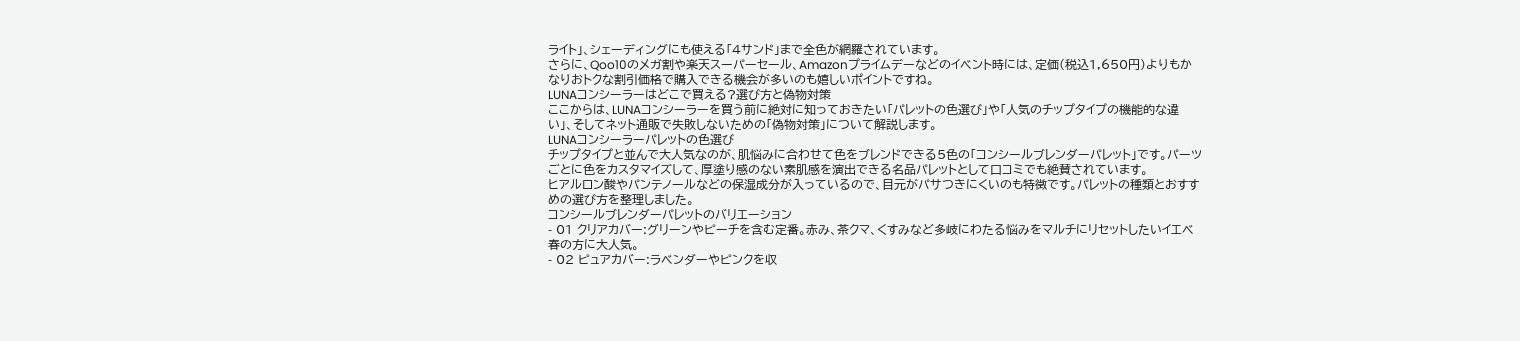ライト」、シェーディングにも使える「4サンド」まで全色が網羅されています。
さらに、Qoo10のメガ割や楽天スーパーセール、Amazonプライムデーなどのイベント時には、定価(税込1,650円)よりもかなりおトクな割引価格で購入できる機会が多いのも嬉しいポイントですね。
LUNAコンシーラーはどこで買える?選び方と偽物対策
ここからは、LUNAコンシーラーを買う前に絶対に知っておきたい「パレットの色選び」や「人気のチップタイプの機能的な違い」、そしてネット通販で失敗しないための「偽物対策」について解説します。
LUNAコンシーラーパレットの色選び
チップタイプと並んで大人気なのが、肌悩みに合わせて色をブレンドできる5色の「コンシールブレンダーパレット」です。パーツごとに色をカスタマイズして、厚塗り感のない素肌感を演出できる名品パレットとして口コミでも絶賛されています。
ヒアルロン酸やパンテノールなどの保湿成分が入っているので、目元がパサつきにくいのも特徴です。パレットの種類とおすすめの選び方を整理しました。
コンシールブレンダーパレットのバリエーション
- 01 クリアカバー:グリーンやピーチを含む定番。赤み、茶クマ、くすみなど多岐にわたる悩みをマルチにリセットしたいイエベ春の方に大人気。
- 02 ピュアカバー:ラベンダーやピンクを収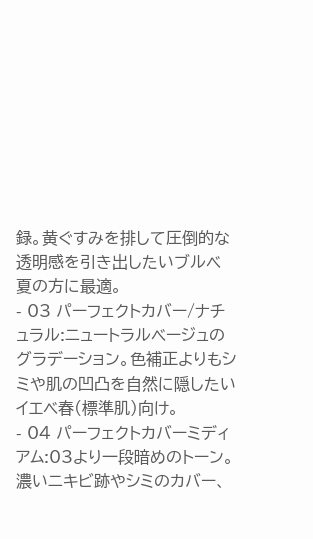録。黄ぐすみを排して圧倒的な透明感を引き出したいブルベ夏の方に最適。
- 03 パーフェクトカバー/ナチュラル:ニュートラルベージュのグラデーション。色補正よりもシミや肌の凹凸を自然に隠したいイエベ春(標準肌)向け。
- 04 パーフェクトカバーミディアム:03より一段暗めのトーン。濃いニキビ跡やシミのカバー、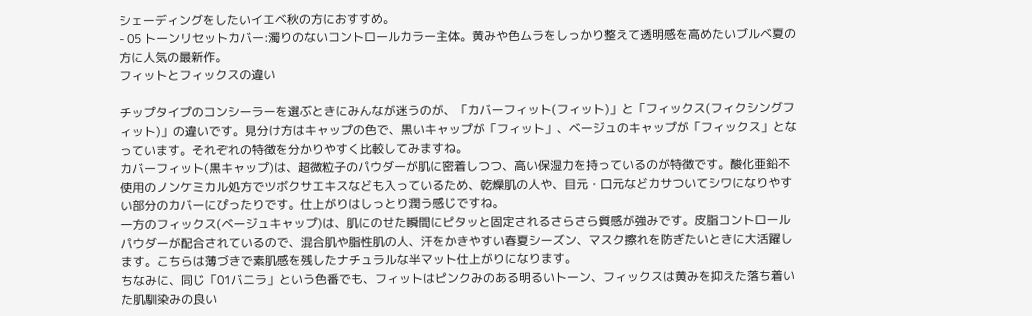シェーディングをしたいイエベ秋の方におすすめ。
- 05 トーンリセットカバー:濁りのないコントロールカラー主体。黄みや色ムラをしっかり整えて透明感を高めたいブルベ夏の方に人気の最新作。
フィットとフィックスの違い

チップタイプのコンシーラーを選ぶときにみんなが迷うのが、「カバーフィット(フィット)」と「フィックス(フィクシングフィット)」の違いです。見分け方はキャップの色で、黒いキャップが「フィット」、ベージュのキャップが「フィックス」となっています。それぞれの特徴を分かりやすく比較してみますね。
カバーフィット(黒キャップ)は、超微粒子のパウダーが肌に密着しつつ、高い保湿力を持っているのが特徴です。酸化亜鉛不使用のノンケミカル処方でツボクサエキスなども入っているため、乾燥肌の人や、目元・口元などカサついてシワになりやすい部分のカバーにぴったりです。仕上がりはしっとり潤う感じですね。
一方のフィックス(ベージュキャップ)は、肌にのせた瞬間にピタッと固定されるさらさら質感が強みです。皮脂コントロールパウダーが配合されているので、混合肌や脂性肌の人、汗をかきやすい春夏シーズン、マスク擦れを防ぎたいときに大活躍します。こちらは薄づきで素肌感を残したナチュラルな半マット仕上がりになります。
ちなみに、同じ「01バニラ」という色番でも、フィットはピンクみのある明るいトーン、フィックスは黄みを抑えた落ち着いた肌馴染みの良い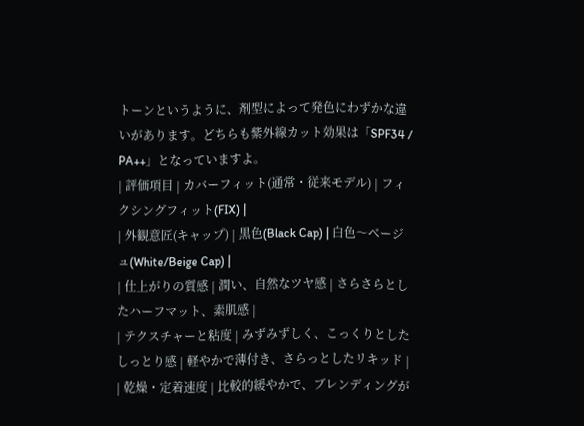トーンというように、剤型によって発色にわずかな違いがあります。どちらも紫外線カット効果は「SPF34 / PA++」となっていますよ。
| 評価項目 | カバーフィット(通常・従来モデル) | フィクシングフィット(FIX) |
| 外観意匠(キャップ) | 黒色(Black Cap) | 白色〜ベージュ(White/Beige Cap) |
| 仕上がりの質感 | 潤い、自然なツヤ感 | さらさらとしたハーフマット、素肌感 |
| テクスチャーと粘度 | みずみずしく、こっくりとしたしっとり感 | 軽やかで薄付き、さらっとしたリキッド |
| 乾燥・定着速度 | 比較的緩やかで、ブレンディングが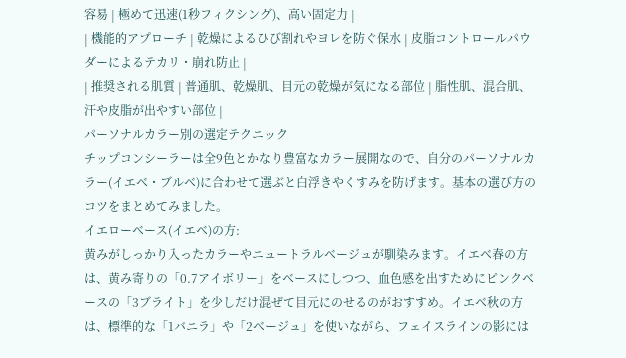容易 | 極めて迅速(1秒フィクシング)、高い固定力 |
| 機能的アプローチ | 乾燥によるひび割れやヨレを防ぐ保水 | 皮脂コントロールパウダーによるテカリ・崩れ防止 |
| 推奨される肌質 | 普通肌、乾燥肌、目元の乾燥が気になる部位 | 脂性肌、混合肌、汗や皮脂が出やすい部位 |
パーソナルカラー別の選定テクニック
チップコンシーラーは全9色とかなり豊富なカラー展開なので、自分のパーソナルカラー(イエベ・ブルベ)に合わせて選ぶと白浮きやくすみを防げます。基本の選び方のコツをまとめてみました。
イエローベース(イエベ)の方:
黄みがしっかり入ったカラーやニュートラルベージュが馴染みます。イエベ春の方は、黄み寄りの「0.7アイボリー」をベースにしつつ、血色感を出すためにピンクベースの「3ブライト」を少しだけ混ぜて目元にのせるのがおすすめ。イエベ秋の方は、標準的な「1バニラ」や「2ベージュ」を使いながら、フェイスラインの影には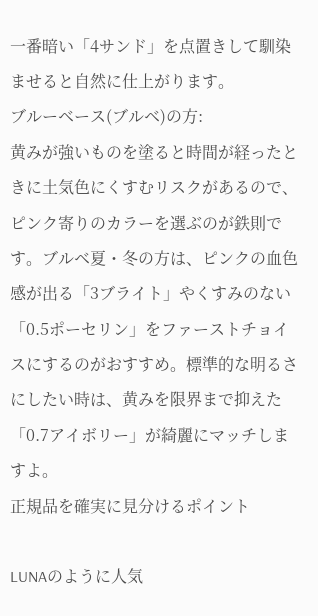一番暗い「4サンド」を点置きして馴染ませると自然に仕上がります。
ブルーベース(ブルベ)の方:
黄みが強いものを塗ると時間が経ったときに土気色にくすむリスクがあるので、ピンク寄りのカラーを選ぶのが鉄則です。ブルベ夏・冬の方は、ピンクの血色感が出る「3ブライト」やくすみのない「0.5ポーセリン」をファーストチョイスにするのがおすすめ。標準的な明るさにしたい時は、黄みを限界まで抑えた「0.7アイボリー」が綺麗にマッチしますよ。
正規品を確実に見分けるポイント

LUNAのように人気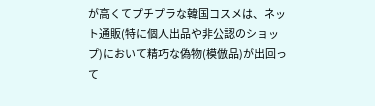が高くてプチプラな韓国コスメは、ネット通販(特に個人出品や非公認のショップ)において精巧な偽物(模倣品)が出回って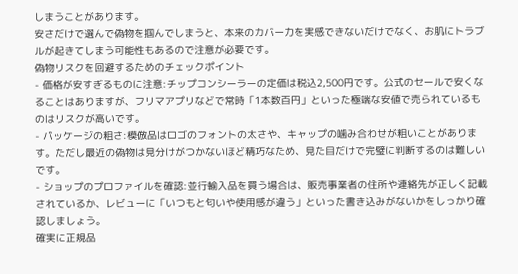しまうことがあります。
安さだけで選んで偽物を掴んでしまうと、本来のカバー力を実感できないだけでなく、お肌にトラブルが起きてしまう可能性もあるので注意が必要です。
偽物リスクを回避するためのチェックポイント
- 価格が安すぎるものに注意:チップコンシーラーの定価は税込2,500円です。公式のセールで安くなることはありますが、フリマアプリなどで常時「1本数百円」といった極端な安値で売られているものはリスクが高いです。
- パッケージの粗さ:模倣品はロゴのフォントの太さや、キャップの噛み合わせが粗いことがあります。ただし最近の偽物は見分けがつかないほど精巧なため、見た目だけで完璧に判断するのは難しいです。
- ショップのプロファイルを確認:並行輸入品を買う場合は、販売事業者の住所や連絡先が正しく記載されているか、レビューに「いつもと匂いや使用感が違う」といった書き込みがないかをしっかり確認しましょう。
確実に正規品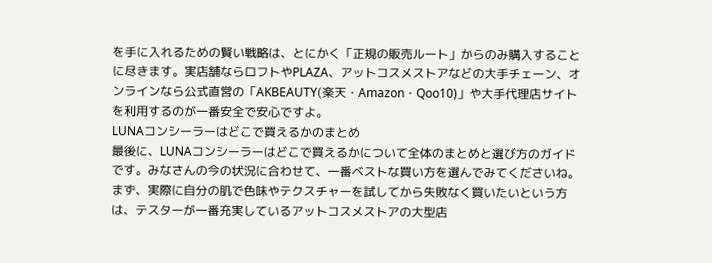を手に入れるための賢い戦略は、とにかく「正規の販売ルート」からのみ購入することに尽きます。実店舗ならロフトやPLAZA、アットコスメストアなどの大手チェーン、オンラインなら公式直営の「AKBEAUTY(楽天・Amazon・Qoo10)」や大手代理店サイトを利用するのが一番安全で安心ですよ。
LUNAコンシーラーはどこで買えるかのまとめ
最後に、LUNAコンシーラーはどこで買えるかについて全体のまとめと選び方のガイドです。みなさんの今の状況に合わせて、一番ベストな買い方を選んでみてくださいね。
まず、実際に自分の肌で色味やテクスチャーを試してから失敗なく買いたいという方は、テスターが一番充実しているアットコスメストアの大型店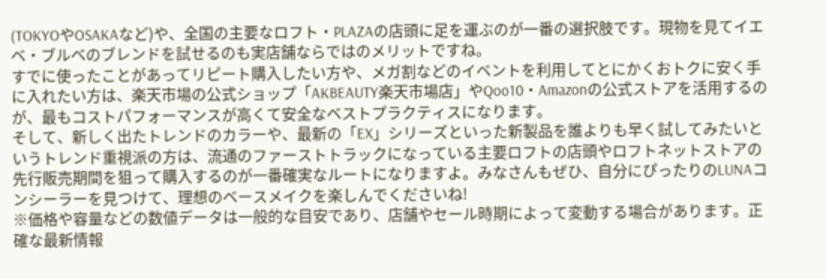(TOKYOやOSAKAなど)や、全国の主要なロフト・PLAZAの店頭に足を運ぶのが一番の選択肢です。現物を見てイエベ・ブルベのブレンドを試せるのも実店舗ならではのメリットですね。
すでに使ったことがあってリピート購入したい方や、メガ割などのイベントを利用してとにかくおトクに安く手に入れたい方は、楽天市場の公式ショップ「AKBEAUTY楽天市場店」やQoo10・Amazonの公式ストアを活用するのが、最もコストパフォーマンスが高くて安全なベストプラクティスになります。
そして、新しく出たトレンドのカラーや、最新の「EX」シリーズといった新製品を誰よりも早く試してみたいというトレンド重視派の方は、流通のファーストトラックになっている主要ロフトの店頭やロフトネットストアの先行販売期間を狙って購入するのが一番確実なルートになりますよ。みなさんもぜひ、自分にぴったりのLUNAコンシーラーを見つけて、理想のベースメイクを楽しんでくださいね!
※価格や容量などの数値データは一般的な目安であり、店舗やセール時期によって変動する場合があります。正確な最新情報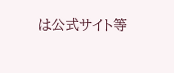は公式サイト等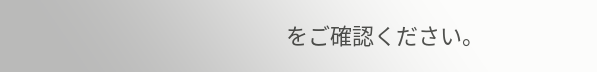をご確認ください。